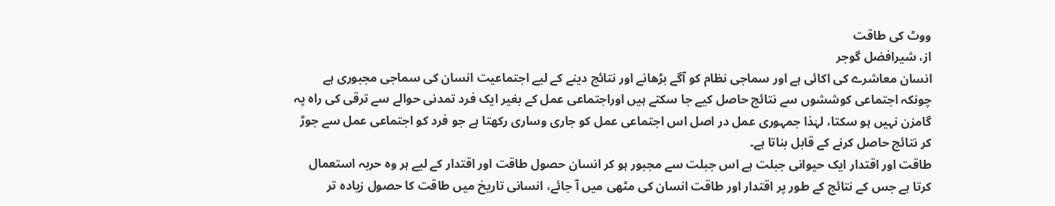ووٹ کی طاقت
از، شیرافضل گوجر
انسان معاشرے کی اکائی ہے اور سماجی نظام کو آگے بڑھانے اور نتائج دینے کے لیے اجتماعیت انسان کی سماجی مجبوری ہے چونکہ اجتماعی کوششوں سے نتائج حاصل کیے جا سکتے ہیں اوراجتماعی عمل کے بغیر ایک فرد تمدنی حوالے سے ترقی کی راہ پہ گامزن نہیں ہو سکتا، لہٰذا جمہوری عمل در اصل اس اجتماعی عمل کو جاری وساری رکھتا ہے جو فرد کو اجتماعی عمل سے جوڑ کر نتائج حاصل کرنے کے قابل بناتا ہے۔
طاقت اور اقتدار ایک حیوانی جبلت ہے اس جبلت سے مجبور ہو کر انسان حصول طاقت اور اقتدار کے لیے ہر وہ حربہ استعمال کرتا ہے جس کے نتائج کے طور پر اقتدار اور طاقت انسان کی مٹھی میں آ جائے، انسانی تاریخ میں طاقت کا حصول زیادہ تر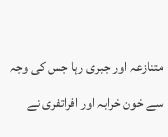متنازعہ اور جبری رہا جس کی وجہ سے خون خرابہ اور افراتفری نے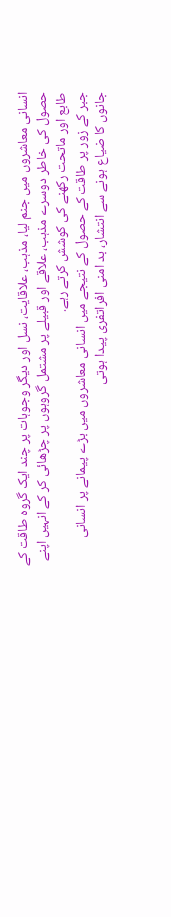انسانی معاشروں میں جنم لیا، مذہب، علاقایت، نسل اور دیگر وجوہات پر چند ایک گروہ طاقت کے حصول کی خاطر دوسرے مذہب، علاقے اور قبیلے پر مشتمل گروہوں پر چڑھائی کر کے انہیں اپنے طابع اور ماتحت رکھنے کی کوشش کرتے رہے.
جبر کے زور پر طاقت کے حصول کے نتیجے میں انسانی معاشروں میں بڑے پیمانے پر انسانی جانوں کا ضیاع ہونے سے انتشار، بد امنی افراتفری پیدا ہوتی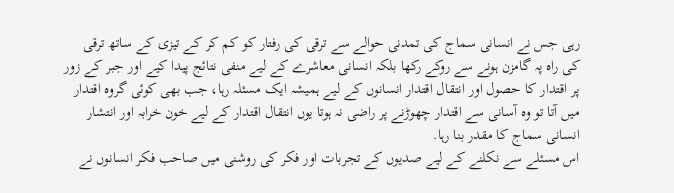رہی جس نے انسانی سماج کی تمدنی حوالے سے ترقی کی رفتار کو کم کر کے تیزی کے ساتھ ترقی کی راہ پہ گامزن ہونے سے روکے رکھا بلکہ انسانی معاشرے کے لیے منفی نتائج پیدا کیے اور جبر کے زور پر اقتدار کا حصول اور انتقال اقتدار انسانوں کے لیے ہمیشہ ایک مسئلہ رہا، جب بھی کوئی گروہ اقتدار میں آتا تو وہ آسانی سے اقتدار چھوڑنے پر راضی نہ ہوتا یوں انتقال اقتدار کے لیے خون خرابہ اور انتشار انسانی سماج کا مقدر بنا رہا.
اس مسئلے سے نکلنے کے لیے صدیوں کے تجربات اور فکر کی روشنی میں صاحب فکر انسانوں نے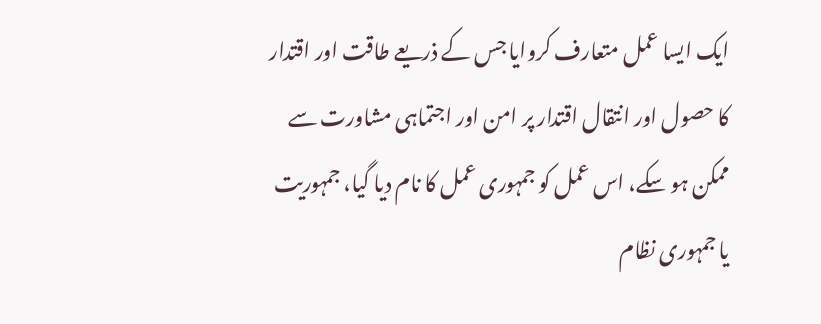ایک ایسا عمل متعارف کروایا جس کے ذریعے طاقت اور اقتدار کا حصول اور انتقال اقتدار پر امن اور اجتماہی مشاورت سے ممکن ہو سکے، اس عمل کو جمہوری عمل کا نام دیا گیا، جمہوریت یا جمہوری نظام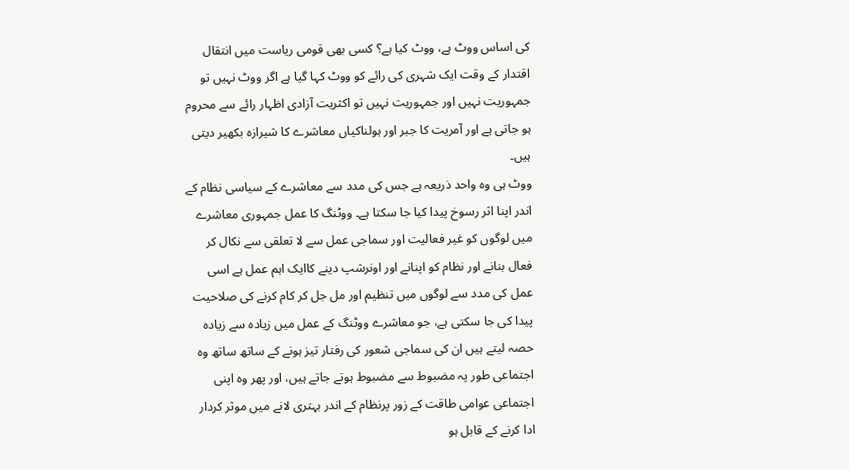کی اساس ووٹ ہے، ووٹ کیا ہے؟ کسی بھی قومی ریاست میں انتقال اقتدار کے وقت ایک شہری کی رائے کو ووٹ کہا گیا ہے اگر ووٹ نہیں تو جمہوریت نہیں اور جمہوریت نہیں تو اکثریت آزادی اظہار رائے سے محروم ہو جاتی ہے اور آمریت کا جبر اور ہولناکیاں معاشرے کا شیرازہ بکھیر دیتی ہیں۔
ووٹ ہی وہ واحد ذریعہ ہے جس کی مدد سے معاشرے کے سیاسی نظام کے اندر اپنا اثر رسوخ پیدا کیا جا سکتا ہے۔ ووٹنگ کا عمل جمہوری معاشرے میں لوگوں کو غیر فعالیت اور سماجی عمل سے لا تعلقی سے نکال کر فعال بنانے اور نظام کو اپنانے اور اونرشپ دینے کاایک اہم عمل ہے اسی عمل کی مدد سے لوگوں میں تنظیم اور مل جل کر کام کرنے کی صلاحیت پیدا کی جا سکتی ہے، جو معاشرے ووٹنگ کے عمل میں زیادہ سے زیادہ حصہ لیتے ہیں ان کی سماجی شعور کی رفتار تیز ہونے کے ساتھ ساتھ وہ اجتماعی طور پہ مضبوط سے مضبوط ہوتے جاتے ہیں، اور پھر وہ اپنی اجتماعی عوامی طاقت کے زور پرنظام کے اندر بہتری لانے میں موثر کردار ادا کرنے کے قابل ہو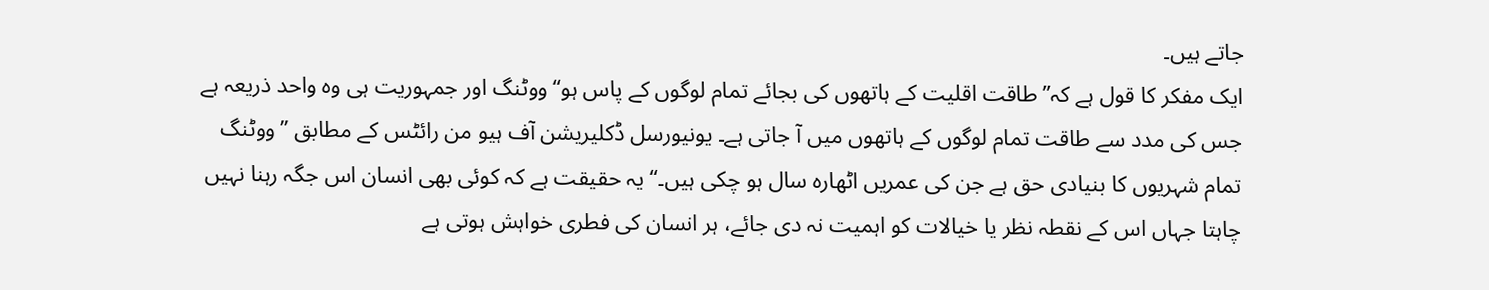جاتے ہیں۔
ایک مفکر کا قول ہے کہ’’طاقت اقلیت کے ہاتھوں کی بجائے تمام لوگوں کے پاس ہو‘‘ووٹنگ اور جمہوریت ہی وہ واحد ذریعہ ہے جس کی مدد سے طاقت تمام لوگوں کے ہاتھوں میں آ جاتی ہے۔ یونیورسل ڈکلیریشن آف ہیو من رائٹس کے مطابق ’’ووٹنگ تمام شہریوں کا بنیادی حق ہے جن کی عمریں اٹھارہ سال ہو چکی ہیں۔‘‘ یہ حقیقت ہے کہ کوئی بھی انسان اس جگہ رہنا نہیں چاہتا جہاں اس کے نقطہ نظر یا خیالات کو اہمیت نہ دی جائے، ہر انسان کی فطری خواہش ہوتی ہے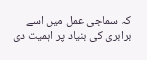کہ سماجی عمل میں اسے برابری کی بنیاد پر اہمیت دی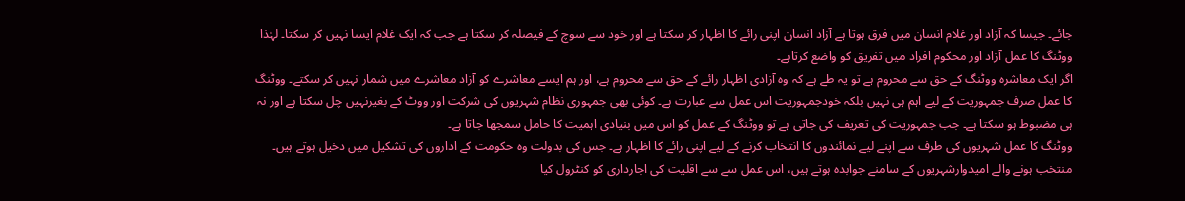جائے۔ جیسا کہ آزاد اور غلام انسان میں فرق ہوتا ہے آزاد انسان اپنی رائے کا اظہار کر سکتا ہے اور خود سے سوچ کے فیصلہ کر سکتا ہے جب کہ ایک غلام ایسا نہیں کر سکتا۔ لہٰذا ووٹنگ کا عمل آزاد اور محکوم افراد میں تفریق کو واضع کرتاہے۔
اگر ایک معاشرہ ووٹنگ کے حق سے محروم ہے تو یہ طے ہے کہ وہ آزادی اظہار رائے کے حق سے محروم ہے، اور ہم ایسے معاشرے کو آزاد معاشرے میں شمار نہیں کر سکتے۔ ووٹنگ کا عمل صرف جمہوریت کے لیے اہم ہی نہیں بلکہ خودجمہوریت اس عمل سے عبارت ہے۔ کوئی بھی جمہوری نظام شہریوں کی شرکت اور ووٹ کے بغیرنہیں چل سکتا ہے اور نہ ہی مضبوط ہو سکتا ہے۔ جب جمہوریت کی تعریف کی جاتی ہے تو ووٹنگ کے عمل کو اس میں بنیادی اہمیت کا حامل سمجھا جاتا ہے۔
ووٹنگ کا عمل شہریوں کی طرف سے اپنے لیے نمائندوں کا انتخاب کرنے کے لیے اپنی رائے کا اظہار ہے۔ جس کی بدولت وہ حکومت کے اداروں کی تشکیل میں دخیل ہوتے ہیں۔ منتخب ہونے والے امیدوارشہریوں کے سامنے جوابدہ ہوتے ہیں، اس عمل سے سے اقلیت کی اجارداری کو کنٹرول کیا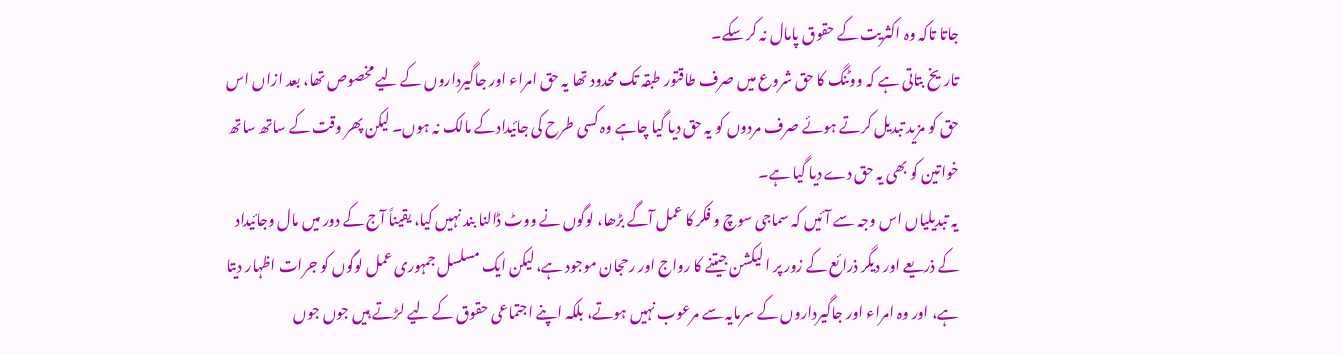جاتا تاکہ وہ اکثریت کے حقوق پامال نہ کر سکے۔
تاریخ بتاتی ہے کہ ووٹنگ کا حق شروع میں صرف طاقتور طبقہ تک محدود تھا یہ حق امراء اور جاگیرداروں کے لیے مخصوص تھا، بعد ازاں اس حق کو مزید تبدیل کرتے ہوئے صرف مردوں کو یہ حق دیا گیا چاہے وہ کسی طرح کی جائیدادکے مالک نہ ہوں۔ لیکن پھر وقت کے ساتھ ساتھ خواتین کو بھی یہ حق دے دیا گیا ہے۔
یہ تبدیلیاں اس وجہ سے آئیں کہ سماجی سوچ و فکر کا عمل آگے بڑھا، لوگوں نے ووٹ ڈالنا بند نہیں کیا، یقیناً آج کے دور میں مال وجائیداد کے ذریعے اور دیگر ذرائع کے زور پر ا لیکشن جیتنے کا رواج اور رحجان موجود ہے، لیکن ایک مسلسل جمہوری عمل لوگوں کو جرات اظہار دیتا ہے، اور وہ امراء اور جاگیرداروں کے سرمایہ سے مرعوب نہیں ہوتے، بلکہ اپنے اجتماعی حقوق کے لیے لڑتے ہیں جوں جوں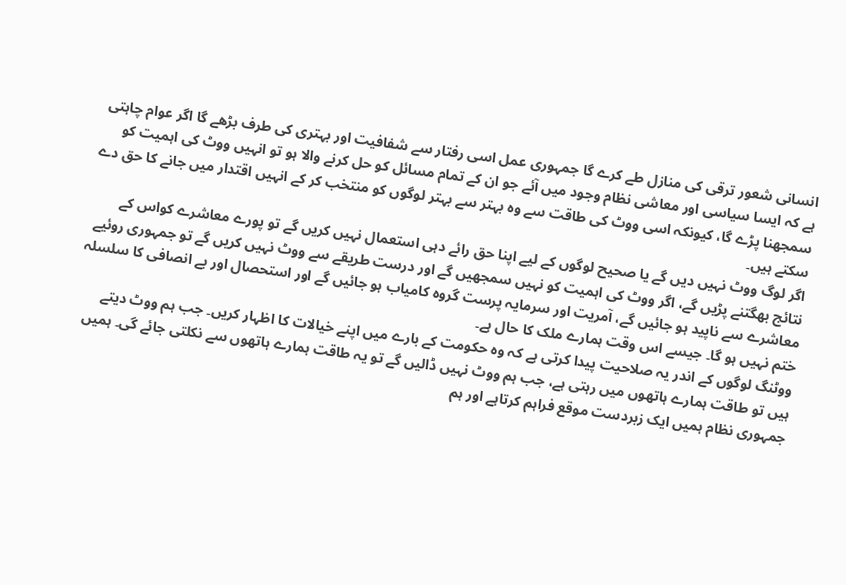انسانی شعور ترقی کی منازل طے کرے گا جمہوری عمل اسی رفتار سے شفافیت اور بہتری کی طرف بڑھے گا اگر عوام چاہتی ہے کہ ایسا سیاسی اور معاشی نظام وجود میں آئے جو ان کے تمام مسائل کو حل کرنے والا ہو تو انہیں ووٹ کی اہمیت کو سمجھنا پڑے گا، کیونکہ اسی ووٹ کی طاقت سے وہ بہتر سے بہتر لوگوں کو منتخب کر کے انہیں اقتدار میں جانے کا حق دے سکتے ہیں۔
اگر لوگ ووٹ نہیں دیں گے یا صحیح لوگوں کے لیے اپنا حق رائے دہی استعمال نہیں کریں گے تو پورے معاشرے کواس کے نتائج بھگتنے پڑیں گے، اگر ووٹ کی اہمیت کو نہیں سمجھیں گے اور درست طریقے سے ووٹ نہیں کریں گے تو جمہوری روئیے معاشرے سے ناپید ہو جائیں گے، آمریت اور سرمایہ پرست گروہ کامیاب ہو جائیں گے اور استحصال اور بے انصافی کا سلسلہ ختم نہیں ہو گا۔ جیسے اس وقت ہمارے ملک کا حال ہے۔
ووٹنگ لوگوں کے اندر یہ صلاحیت پیدا کرتی ہے کہ وہ حکومت کے بارے میں اپنے خیالات کا اظہار کریں۔ جب ہم ووٹ دیتے ہیں تو طاقت ہمارے ہاتھوں میں رہتی ہے، جب ہم ووٹ نہیں ڈالیں گے تو یہ طاقت ہمارے ہاتھوں سے نکلتی جائے گی۔ ہمیں جمہوری نظام ہمیں ایک زبردست موقع فراہم کرتاہے اور ہم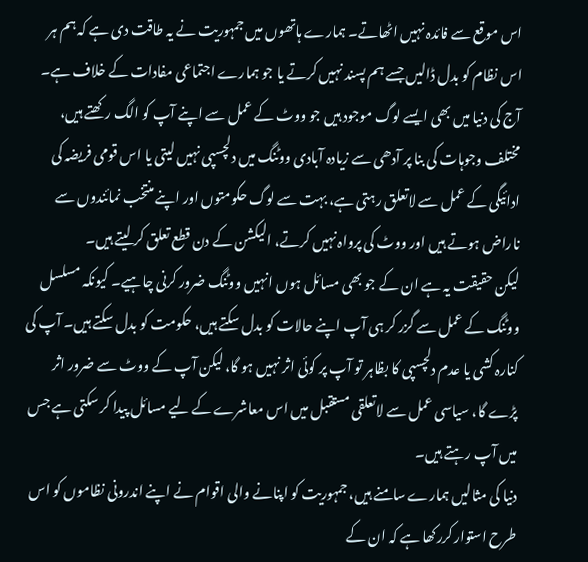اس موقع سے فائدہ نہیں اٹھاتے۔ ہمارے ہاتھوں میں جمہوریت نے یہ طاقت دی ہے کہ ہم ہر اس نظام کو بدل ڈالیں جسے ہم پسند نہیں کرتے یا جو ہمارے اجتماعی مفادات کے خلاف ہے۔ آج کی دنیا میں بھی ایسے لوگ موجود ہیں جو ووٹ کے عمل سے اپنے آپ کو الگ رکھتے ہیں، مختلف وجوہات کی بنا پر آدھی سے زیادہ آبادی ووٹنگ میں دلچسپی نہیں لیتی یا اس قومی فریضہ کی ادائیگی کے عمل سے لاتعلق رہتی ہے، بہت سے لوگ حکومتوں اور اپنے منتخب نمائندوں سے ناراض ہوتے ہیں اور ووٹ کی پرواہ نہیں کرتے، الیکشن کے دن قطع تعلق کر لیتے ہیں۔
لیکن حقیقت یہ ہے ان کے جو بھی مسائل ہوں انہیں ووٹنگ ضرور کرنی چاہیے۔ کیونکہ مسلسل ووٹنگ کے عمل سے گزر کر ہی آپ اپنے حالات کو بدل سکتے ہیں، حکومت کو بدل سکتے ہیں۔ آپ کی کنارہ کشی یا عدم دلچسپی کا بظاہر تو آپ پر کوئی اثر نہیں ہو گا، لیکن آپ کے ووٹ سے ضرور اثر پڑے گا، سیاسی عمل سے لاتعلقی مستقبل میں اس معاشرے کے لیے مسائل پیدا کر سکتی ہے جس میں آپ رہتے ہیں۔
دنیا کی مثالیں ہمارے سامنے ہیں، جمہوریت کو اپنانے والی اقوام نے اپنے اندرونی نظاموں کو اس طرح استوار کررکھا ہے کہ ان کے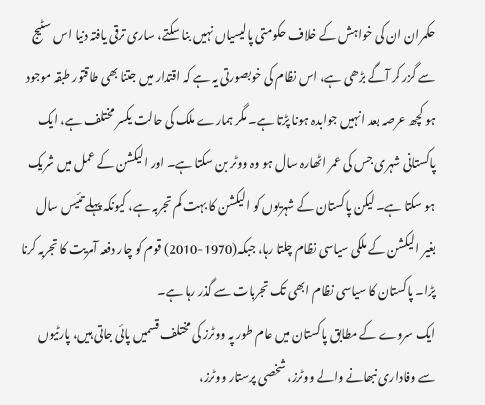حکمران ان کی خواہش کے خلاف حکومتی پالیسیاں نہیں بنا سکتے، ساری ترقی یافتہ دنیا اس سٹیج سے گزر کر آگے بڑھی ہے، اس نظام کی خوبصورتی یہ ہے کہ اقتدار میں جتنا بھی طاقتور طبقہ موجود ہو کچھ عرصہ بعد انہیں جوابدہ ہونا پڑتا ہے۔ مگر ہمارے ملک کی حالت یکسر مختلف ہے، ایک پاکستانی شہری جس کی عمر اٹھارہ سال ہو وہ ووٹر بن سکتا ہے۔ اور الیکشن کے عمل میں شریک ہو سکتا ہے۔ لیکن پاکستان کے شہریوں کو الیکشن کا بہت کم تجربہ ہے، کیونکہ پہلے تئیس سال بغیر الیکشن کے ملکی سیاسی نظام چلتا رہا، جبکہ(1970-2010) قوم کو چار دفعہ آمریت کا تجربہ کرنا پڑا۔ پاکستان کا سیاسی نظام ابھی تک تجربات سے گذر رہا ہے۔
ایک سروے کے مطابق پاکستان میں عام طور پہ ووٹرز کی مختلف قسمیں پائی جاتی ہیں، پارٹیوں سے وفاداری نبھانے والے ووٹرز، شخصی پرستار ووٹرز،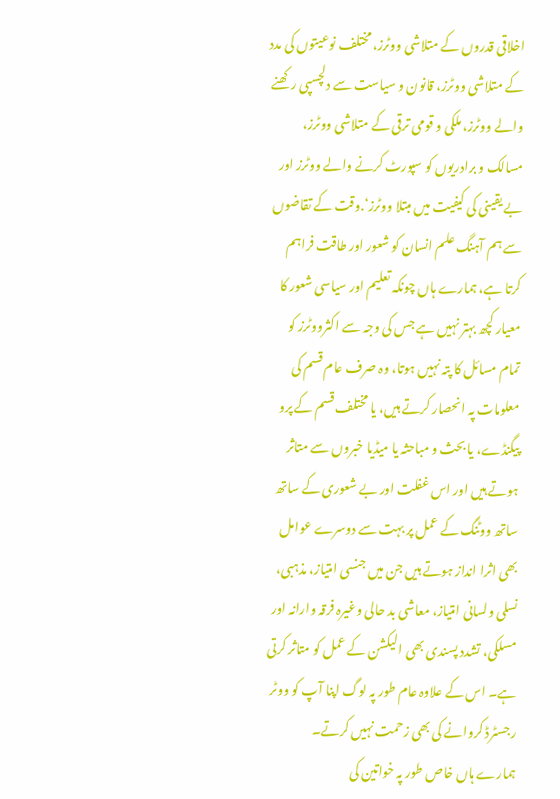اخلاقی قدروں کے متلاشی ووٹرز، مختلف نوعیتوں کی مدد کے متلاشی ووٹرز، قانون و سیاست سے دلچسپی رکھنے والے ووٹرز، ملکی و قومی ترقی کے متلاشی ووٹرز، مسالک و برادریوں کو سپورٹ کرنے والے ووٹرز اور بے یقینی کی کیفیت میں مبتلا ووٹرز‘.وقت کے تقاضوں سے ہم آہنگ علم انسان کو شعور اور طاقت فراہم کرتا ہے، ہمارے ہاں چونکہ تعلیم اور سیاسی شعور کا معیار کچھ بہتر نہیں ہے جس کی وجہ سے اکثرووٹرز کو تمام مسائل کا پتہ نہیں ہوتا، وہ صرف عام قسم کی معلومات پہ انحصار کرتے ہیں، یا مختلف قسم کے پرو پیگنڈے، یا بحث و مباحثہ یا میڈیا خبروں سے متاثر ہوتے ہیں اور اس غفلت اور بے شعوری کے ساتھ ساتھ ووٹنگ کے عمل پر بہت سے دوسرے عوامل بھی اثرا انداز ہوتے ہیں جن میں جنسی امتیاز، مذہبی، نسلی ولسانی امتیاز، معاشی بد حالی وغیرہ فرقہ وارانہ اور مسلکی، تشدد پسندی بھی الیکشن کے عمل کو متاثر کرتی ہے۔ اس کے علاوہ عام طور پہ لوگ اپنا آپ کو ووٹر رجسٹرڈ کروانے کی بھی زحمت نہیں کرتے۔
ہمارے ہاں خاص طور پہ خواتین کی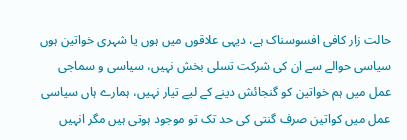حالت زار کافی افسوسناک ہے، دیہی علاقوں میں ہوں یا شہری خواتین ہوں سیاسی حوالے سے ان کی شرکت تسلی بخش نہیں، سیاسی و سماجی عمل میں ہم خواتین کو گنجائش دینے کے لیے تیار نہیں، ہمارے ہاں سیاسی عمل میں کواتین صرف گنتی کی حد تک تو موجود ہوتی ہیں مگر انہیں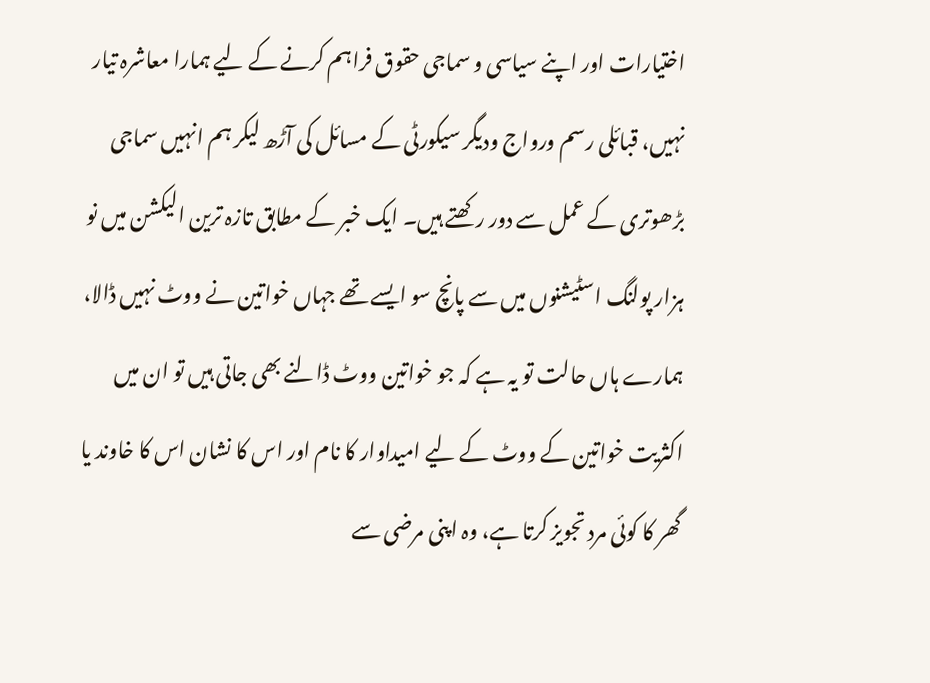اختیارات اور اپنے سیاسی و سماجی حقوق فراہم کرنے کے لیے ہمارا معاشرہ تیار نہیں، قبائلی رسم ورواج ودیگر سیکورٹی کے مسائل کی آڑھ لیکر ہم انہیں سماجی بڑھوتری کے عمل سے دور رکھتے ہیں۔ ایک خبر کے مطابق تازہ ترین الیکشن میں نو ہزار پولنگ اسٹیشنوں میں سے پانچ سو ایسے تھے جہاں خواتین نے ووٹ نہیں ڈالا، ہمارے ہاں حالت تو یہ ہے کہ جو خواتین ووٹ ڈالنے بھی جاتی ہیں تو ان میں اکثریت خواتین کے ووٹ کے لیے امیداوار کا نام اور اس کا نشان اس کا خاوند یا گھر کا کوئی مرد تجویز کرتا ہے، وہ اپنی مرضی سے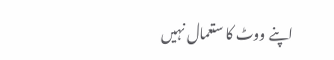اپنے ووٹ کا ستعمال نہیں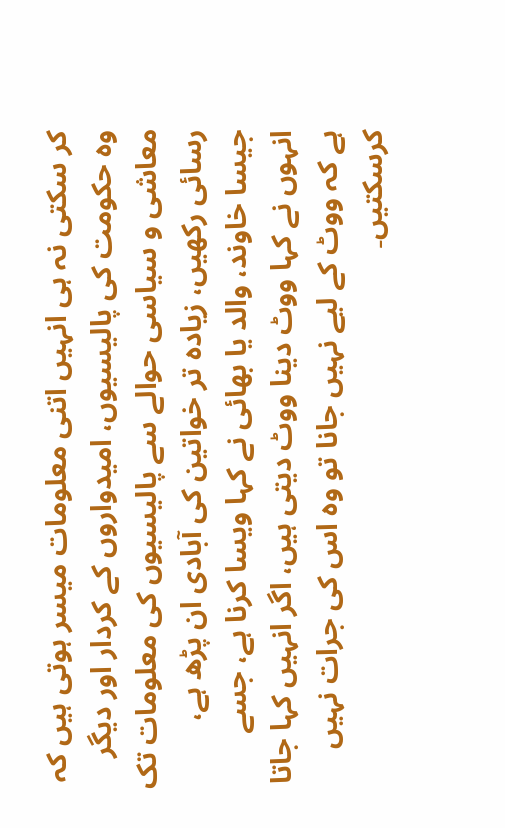کر سکتی نہ ہی انہیں اتنی معلومات میسر ہوتی ہیں کہ وہ حکومت کی پالیسیوں، امیدواروں کے کردار اور دیگر معاشی و سیاسی حوالے سے پالیسیوں کی معلومات تک رسائی رکھیں، زیادہ تر خواتین کی آبادی ان پڑھ ہے، جیسا خاوند، والد یا بھائی نے کہا ویسا کرنا ہے، جسے انہوں نے کہا ووٹ دینا ووٹ دیتی ہیں، اگر انہیں کہا جاتا ہے کہ ووٹ کے لیے نہیں جانا تو وہ اس کی جرات نہیں کرسکتیں۔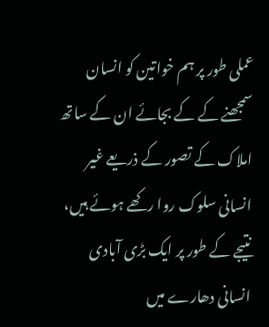عملی طور پر ہم خواتین کو انسان سمجھنے کے کے بجائے ان کے ساتھ املاک کے تصور کے ذریعے غیر انسانی سلوک روا رکھے ہوئے ہیں، نتیجے کے طور پر ایک بڑی آبادی انسانی دھارے میں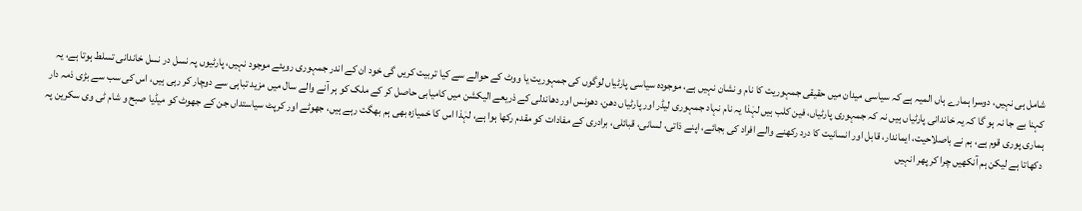شامل ہی نہیں، دوسرا ہمارے ہاں المیہ ہے کہ سیاسی میدان میں حقیقی جمہوریت کا نام و نشان نہیں ہے، موجودہ سیاسی پارٹیاں لوگوں کی جمہوریت یا ووٹ کے حوالے سے کیا تربیت کریں گی خود ان کے اندر جمہوری رویئے موجود نہیں، پارٹیوں پہ نسل در نسل خاندانی تسلط ہوتا ہے، یہ کہنا بے جا نہ ہو گا کہ یہ خاندانی پارٹیاں ہیں نہ کہ جمہوری پارٹیاں، فین کلب ہیں لہٰذا یہ نام نہاد جمہوری لیڈر اور پارٹیاں دھن، دھونس اور دھاندلی کے ذریعے الیکشن میں کامیابی حاصل کر کے ملک کو ہر آنے والے سال میں مزید تباہی سے دوچار کر رہی ہیں، اس کی سب سے بڑی ذمہ دار ہماری پوری قوم ہے، ہم نے باصلاحیت، ایماندار، قابل اور انسانیت کا درد رکھنے والے افراد کی بجائے، اپنے ذاتی، لسانی، قبائلی، برادری کے مفادات کو مقدم رکھا ہوا ہے، لہٰذا اس کا خمیازہ بھی ہم بھگت رہے ہیں، جھوٹے اور کرپٹ سیاستداں جن کے جھوٹ کو میڈیا صبح و شام ٹی وی سکرین پہ دکھاتا ہے لیکن ہم آنکھیں چرا کر پھر انہیں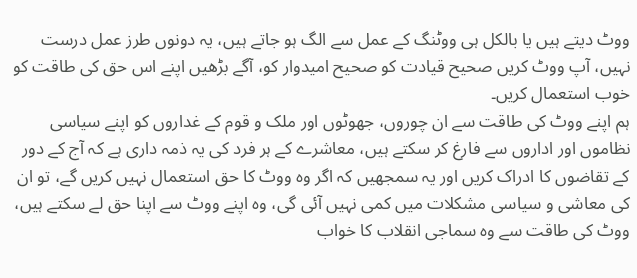ووٹ دیتے ہیں یا بالکل ہی ووٹنگ کے عمل سے الگ ہو جاتے ہیں، یہ دونوں طرز عمل درست نہیں، آپ ووٹ کریں صحیح قیادت کو صحیح امیدوار کو، آگے بڑھیں اپنے اس حق کی طاقت کو خوب استعمال کریں۔
ہم اپنے ووٹ کی طاقت سے ان چوروں، جھوٹوں اور ملک و قوم کے غداروں کو اپنے سیاسی نظاموں اور اداروں سے فارغ کر سکتے ہیں، معاشرے کے ہر فرد کی یہ ذمہ داری ہے کہ آج کے دور کے تقاضوں کا ادراک کریں اور یہ سمجھیں کہ اگر وہ ووٹ کا حق استعمال نہیں کریں گے، تو ان کی معاشی و سیاسی مشکلات میں کمی نہیں آئی گی، وہ اپنے ووٹ سے اپنا حق لے سکتے ہیں، ووٹ کی طاقت سے وہ سماجی انقلاب کا خواب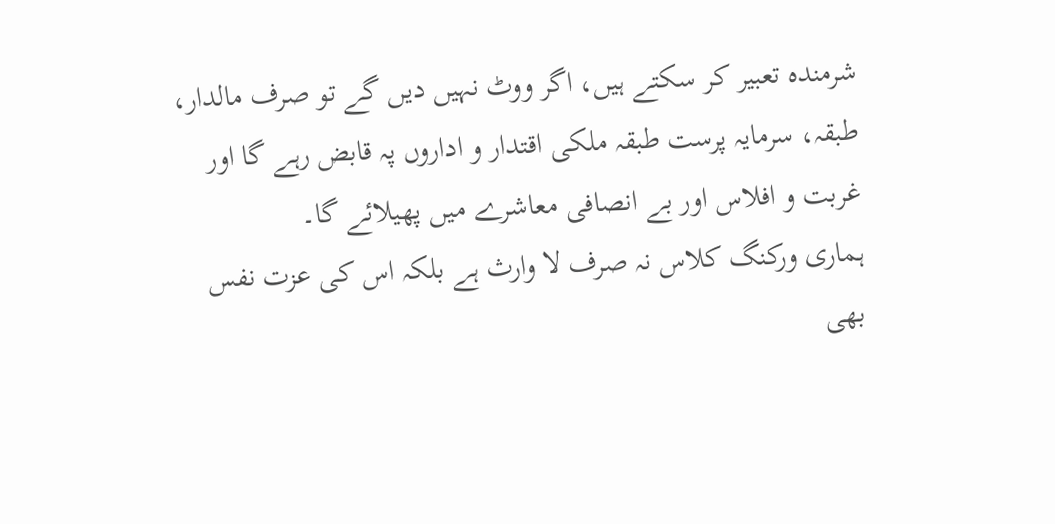شرمندہ تعبیر کر سکتے ہیں، اگر ووٹ نہیں دیں گے تو صرف مالدار، طبقہ، سرمایہ پرست طبقہ ملکی اقتدار و اداروں پہ قابض رہے گا اور غربت و افلاس اور بے انصافی معاشرے میں پھیلائے گا۔
ہماری ورکنگ کلاس نہ صرف لا وارث ہے بلکہ اس کی عزت نفس بھی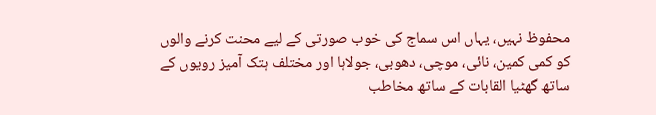محفوظ نہیں، یہاں اس سماج کی خوب صورتی کے لیے محنت کرنے والوں کو کمی کمین، نائی، موچی، دھوبی، جولاہا اور مختلف ہتک آمیز رویوں کے ساتھ گھٹیا القابات کے ساتھ مخاطب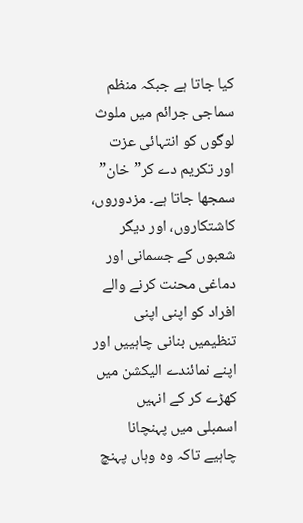کیا جاتا ہے جبکہ منظم سماجی جرائم میں ملوث لوگوں کو انتہائی عزت اور تکریم دے کر”خان” سمجھا جاتا ہے۔ مزدوروں، کاشتکاروں، اور دیگر شعبوں کے جسمانی اور دماغی محنت کرنے والے افراد کو اپنی اپنی تنظیمیں بنانی چاہییں اور اپنے نمائندے الیکشن میں کھڑے کر کے انہیں اسمبلی میں پہنچانا چاہیے تاکہ وہ وہاں پہنچ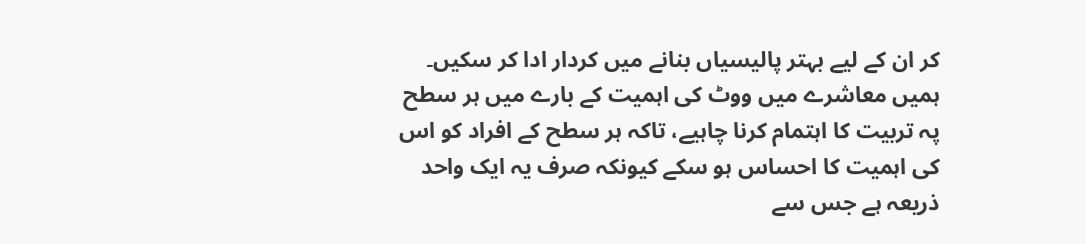کر ان کے لیے بہتر پالیسیاں بنانے میں کردار ادا کر سکیں۔ ہمیں معاشرے میں ووٹ کی اہمیت کے بارے میں ہر سطح پہ تربیت کا اہتمام کرنا چاہیے، تاکہ ہر سطح کے افراد کو اس کی اہمیت کا احساس ہو سکے کیونکہ صرف یہ ایک واحد ذریعہ ہے جس سے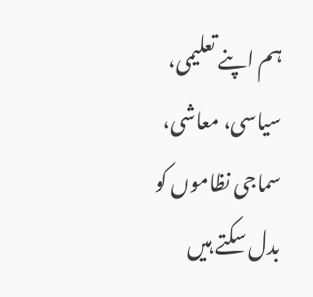ہم اپنے تعلیمی، سیاسی، معاشی، سماجی نظاموں کو بدل سکتے ہیں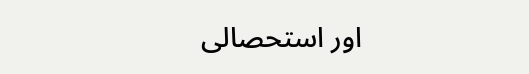اور استحصالی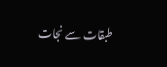طبقات سے نجات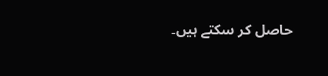حاصل کر سکتے ہیں۔